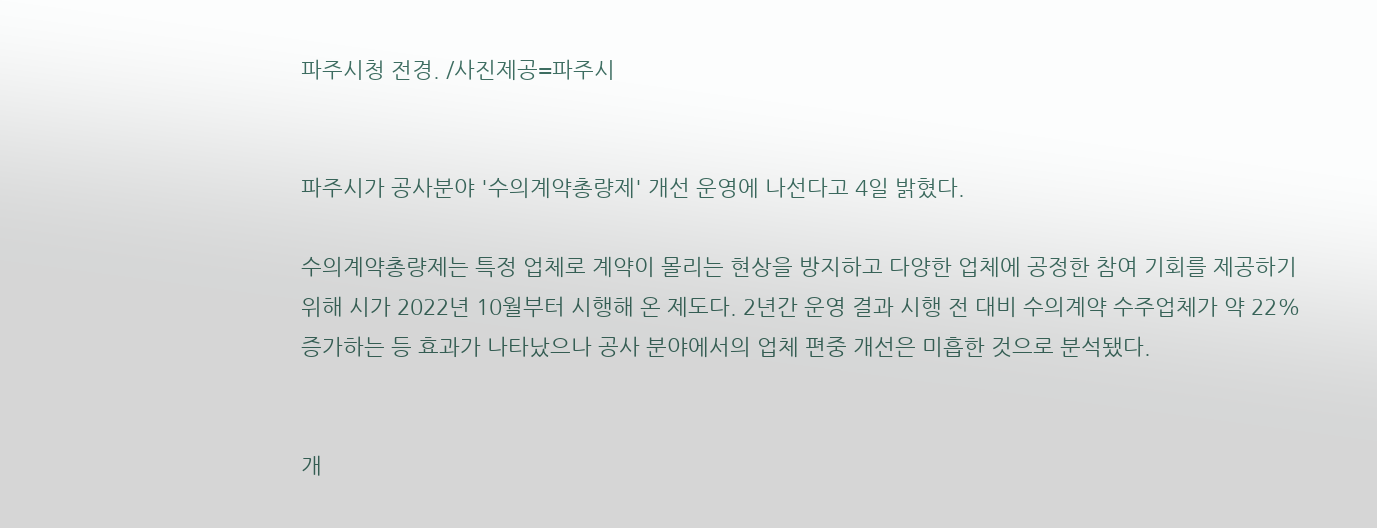파주시청 전경. /사진제공=파주시


파주시가 공사분야 '수의계약총량제' 개선 운영에 나선다고 4일 밝혔다.

수의계약총량제는 특정 업체로 계약이 몰리는 현상을 방지하고 다양한 업체에 공정한 참여 기회를 제공하기 위해 시가 2022년 10월부터 시행해 온 제도다. 2년간 운영 결과 시행 전 대비 수의계약 수주업체가 약 22% 증가하는 등 효과가 나타났으나 공사 분야에서의 업체 편중 개선은 미흡한 것으로 분석됐다.


개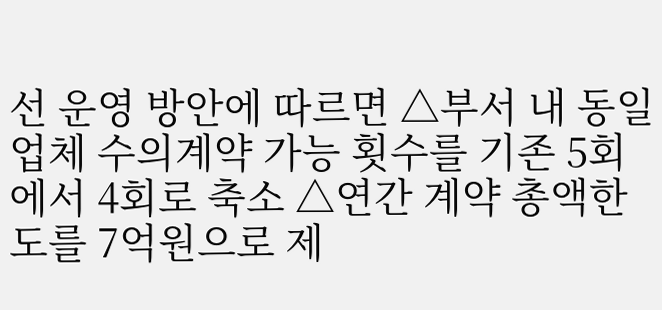선 운영 방안에 따르면 △부서 내 동일업체 수의계약 가능 횟수를 기존 5회에서 4회로 축소 △연간 계약 총액한도를 7억원으로 제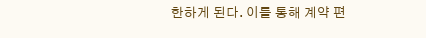한하게 된다. 이를 통해 계약 편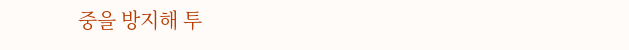중을 방지해 투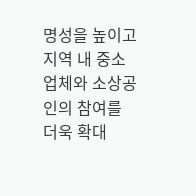명성을 높이고 지역 내 중소업체와 소상공인의 참여를 더욱 확대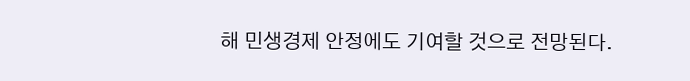해 민생경제 안정에도 기여할 것으로 전망된다.